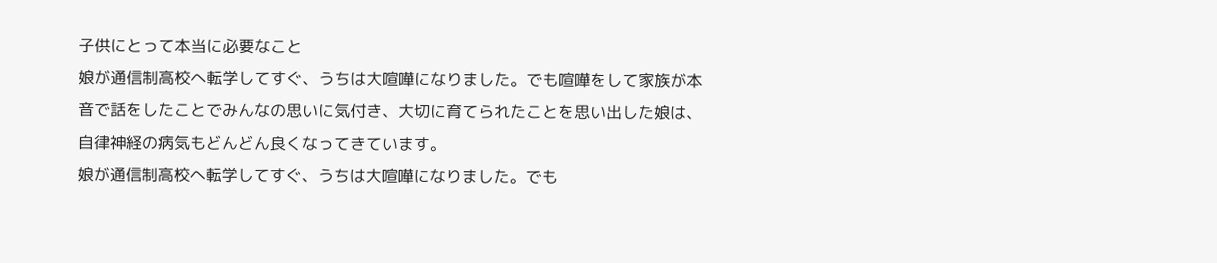子供にとって本当に必要なこと
娘が通信制高校へ転学してすぐ、うちは大喧嘩になりました。でも喧嘩をして家族が本音で話をしたことでみんなの思いに気付き、大切に育てられたことを思い出した娘は、自律神経の病気もどんどん良くなってきています。
娘が通信制高校へ転学してすぐ、うちは大喧嘩になりました。でも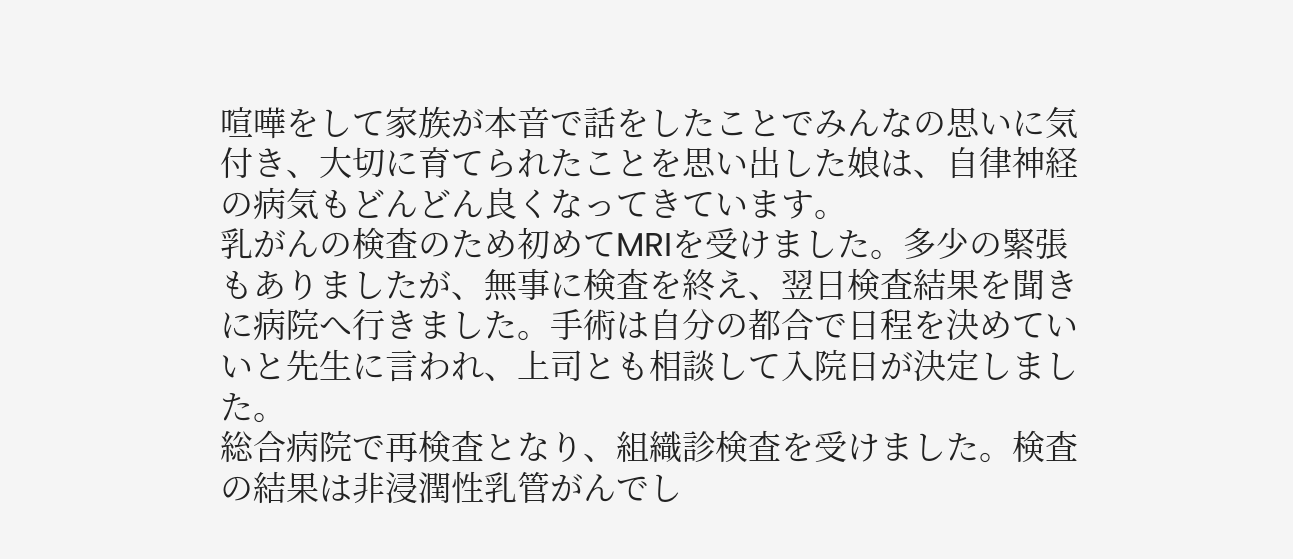喧嘩をして家族が本音で話をしたことでみんなの思いに気付き、大切に育てられたことを思い出した娘は、自律神経の病気もどんどん良くなってきています。
乳がんの検査のため初めてMRIを受けました。多少の緊張もありましたが、無事に検査を終え、翌日検査結果を聞きに病院へ行きました。手術は自分の都合で日程を決めていいと先生に言われ、上司とも相談して入院日が決定しました。
総合病院で再検査となり、組織診検査を受けました。検査の結果は非浸潤性乳管がんでし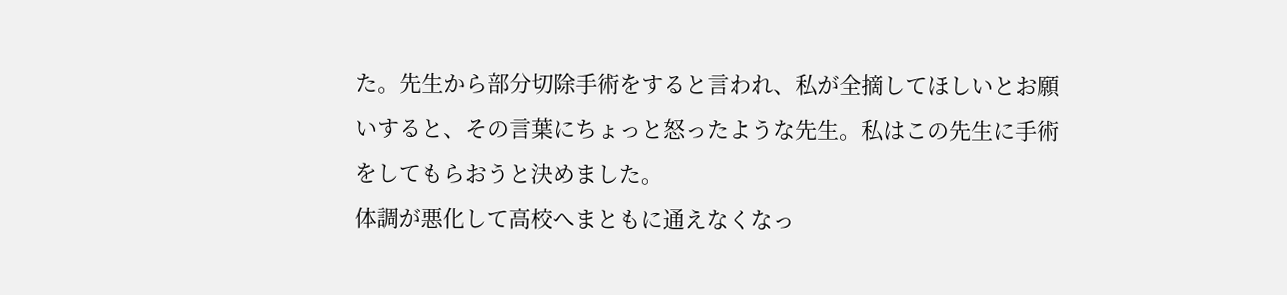た。先生から部分切除手術をすると言われ、私が全摘してほしいとお願いすると、その言葉にちょっと怒ったような先生。私はこの先生に手術をしてもらおうと決めました。
体調が悪化して高校へまともに通えなくなっ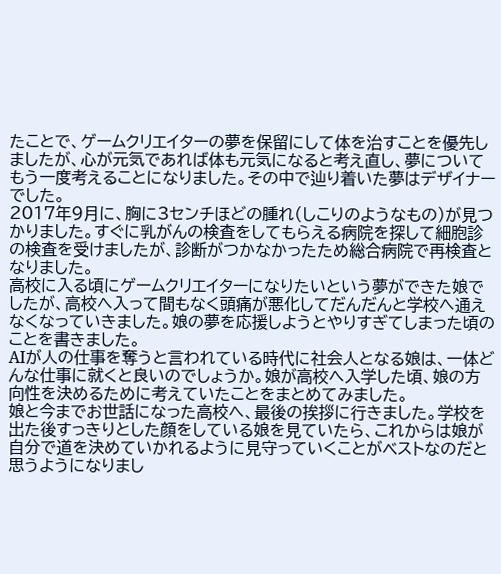たことで、ゲームクリエイターの夢を保留にして体を治すことを優先しましたが、心が元気であれば体も元気になると考え直し、夢についてもう一度考えることになりました。その中で辿り着いた夢はデザイナーでした。
2017年9月に、胸に3センチほどの腫れ(しこりのようなもの)が見つかりました。すぐに乳がんの検査をしてもらえる病院を探して細胞診の検査を受けましたが、診断がつかなかったため総合病院で再検査となりました。
高校に入る頃にゲームクリエイターになりたいという夢ができた娘でしたが、高校へ入って間もなく頭痛が悪化してだんだんと学校へ通えなくなっていきました。娘の夢を応援しようとやりすぎてしまった頃のことを書きました。
AIが人の仕事を奪うと言われている時代に社会人となる娘は、一体どんな仕事に就くと良いのでしょうか。娘が高校へ入学した頃、娘の方向性を決めるために考えていたことをまとめてみました。
娘と今までお世話になった高校へ、最後の挨拶に行きました。学校を出た後すっきりとした顔をしている娘を見ていたら、これからは娘が自分で道を決めていかれるように見守っていくことがベストなのだと思うようになりまし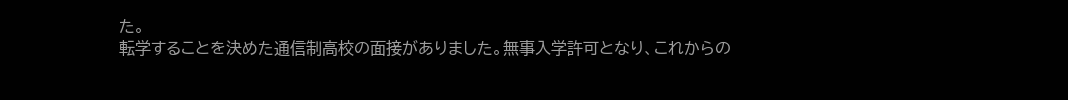た。
転学することを決めた通信制高校の面接がありました。無事入学許可となり、これからの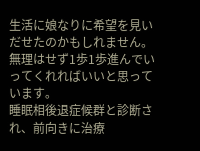生活に娘なりに希望を見いだせたのかもしれません。無理はせず1歩1歩進んでいってくれればいいと思っています。
睡眠相後退症候群と診断され、前向きに治療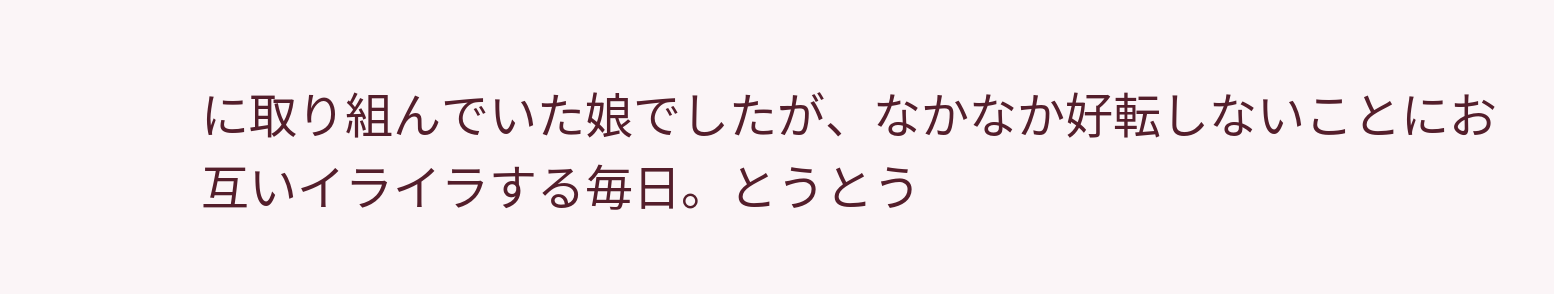に取り組んでいた娘でしたが、なかなか好転しないことにお互いイライラする毎日。とうとう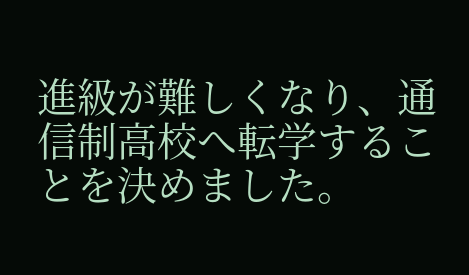進級が難しくなり、通信制高校へ転学することを決めました。